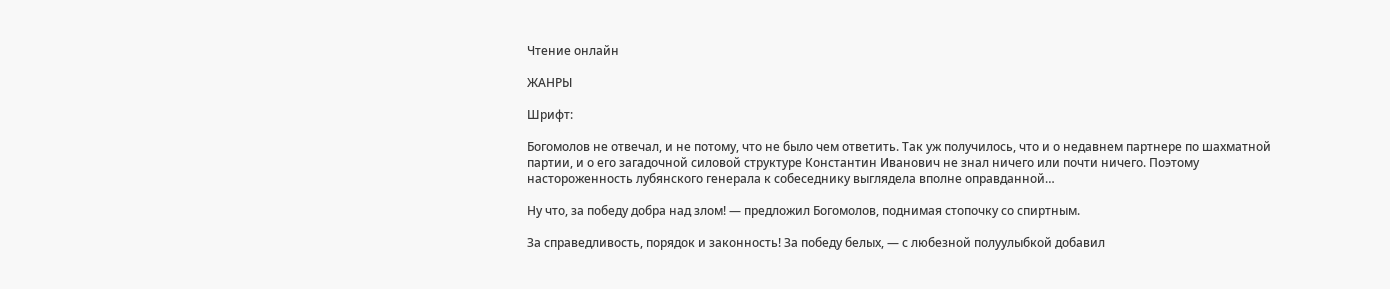Чтение онлайн

ЖАНРЫ

Шрифт:

Богомолов не отвечал, и не потому, что не было чем ответить. Так уж получилось, что и о недавнем партнере по шахматной партии, и о его загадочной силовой структуре Константин Иванович не знал ничего или почти ничего. Поэтому настороженность лубянского генерала к собеседнику выглядела вполне оправданной…

Ну что, за победу добра над злом! — предложил Богомолов, поднимая стопочку со спиртным.

За справедливость, порядок и законность! За победу белых, — с любезной полуулыбкой добавил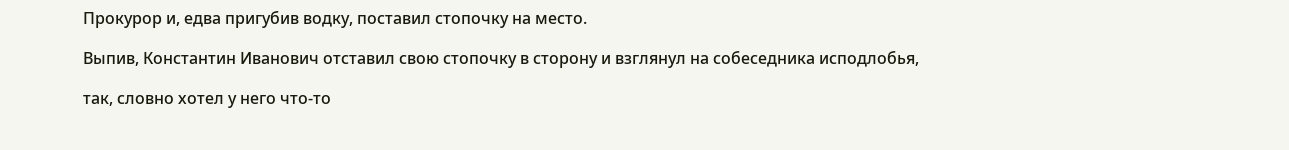Прокурор и, едва пригубив водку, поставил стопочку на место.

Выпив, Константин Иванович отставил свою стопочку в сторону и взглянул на собеседника исподлобья,

так, словно хотел у него что-то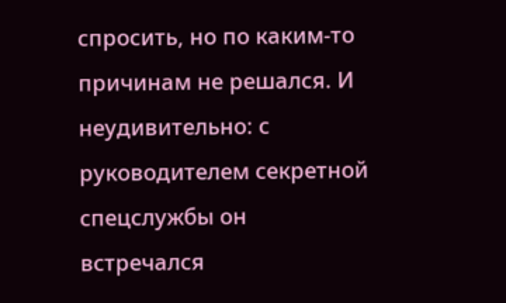спросить, но по каким-то причинам не решался. И неудивительно: с руководителем секретной спецслужбы он встречался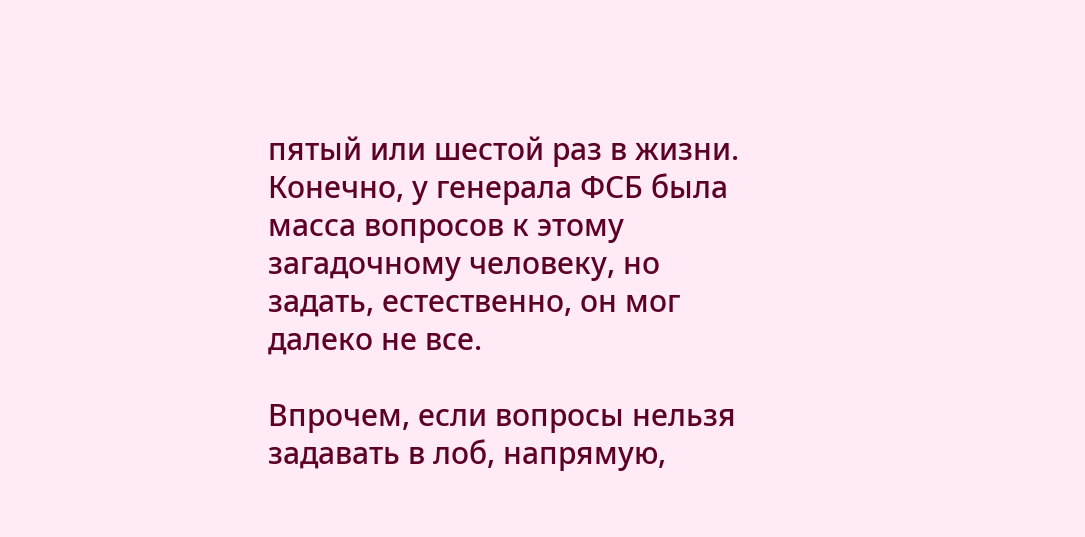пятый или шестой раз в жизни. Конечно, у генерала ФСБ была масса вопросов к этому загадочному человеку, но задать, естественно, он мог далеко не все.

Впрочем, если вопросы нельзя задавать в лоб, напрямую,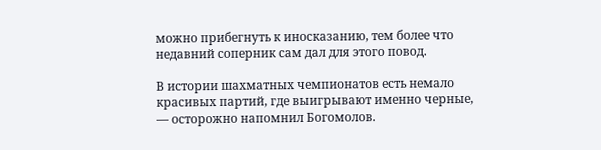можно прибегнуть к иносказанию, тем более что недавний соперник сам дал для этого повод.

В истории шахматных чемпионатов есть немало красивых партий, где выигрывают именно черные, — осторожно напомнил Богомолов.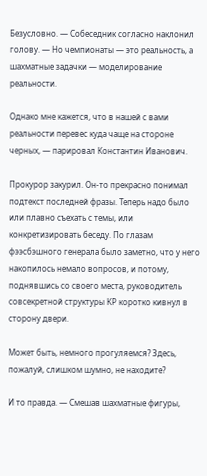Безусловно. — Собеседник согласно наклонил голову. — Но чемпионаты — это реальность, а шахматные задачки — моделирование реальности.

Однако мне кажется, что в нашей с вами реальности перевес куда чаще на стороне черных, — парировал Константин Иванович.

Прокурор закурил. Он-то прекрасно понимал подтекст последней фразы. Теперь надо было или плавно съехать с темы, или конкретизировать беседу. По глазам фээсбэшного генерала было заметно, что у него накопилось немало вопросов, и потому, поднявшись со своего места, руководитель совсекретной структуры КР коротко кивнул в сторону двери.

Может быть, немного прогуляемся? Здесь, пожалуй, слишком шумно, не находите?

И то правда. — Смешав шахматные фигуры,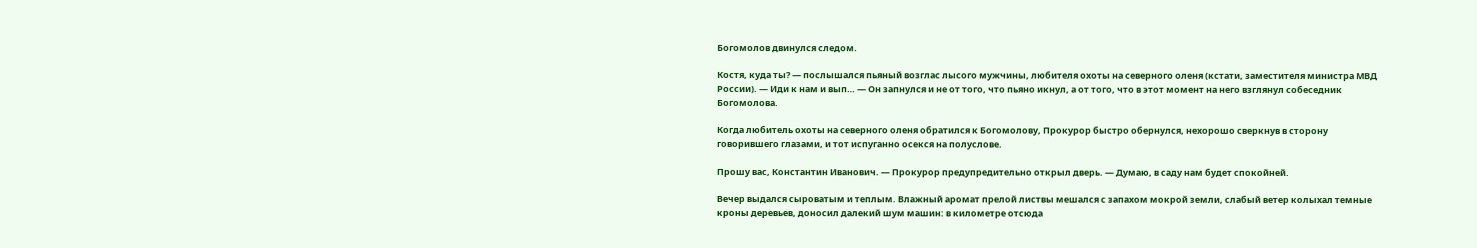Богомолов двинулся следом.

Костя, куда ты? — послышался пьяный возглас лысого мужчины, любителя охоты на северного оленя (кстати, заместителя министра МВД России). — Иди к нам и вып… — Он запнулся и не от того, что пьяно икнул, а от того, что в этот момент на него взглянул собеседник Богомолова.

Когда любитель охоты на северного оленя обратился к Богомолову, Прокурор быстро обернулся, нехорошо сверкнув в сторону говорившего глазами, и тот испуганно осекся на полуслове.

Прошу вас, Константин Иванович. — Прокурор предупредительно открыл дверь. — Думаю, в саду нам будет спокойней.

Вечер выдался сыроватым и теплым. Влажный аромат прелой листвы мешался с запахом мокрой земли, слабый ветер колыхал темные кроны деревьев, доносил далекий шум машин: в километре отсюда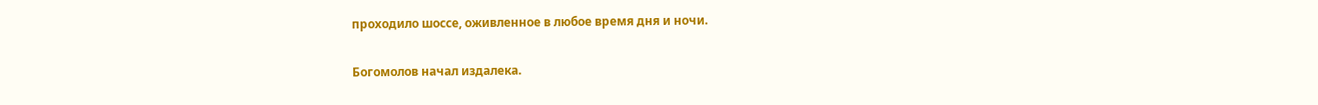проходило шоссе, оживленное в любое время дня и ночи.

Богомолов начал издалека.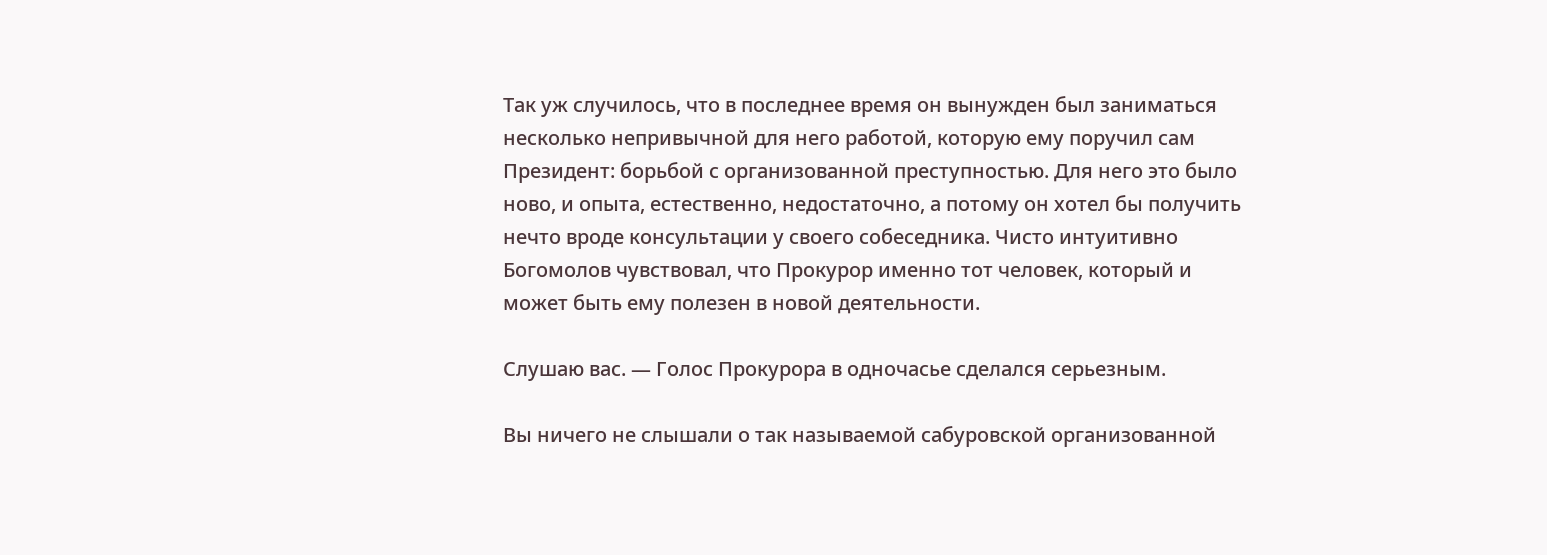Так уж случилось, что в последнее время он вынужден был заниматься несколько непривычной для него работой, которую ему поручил сам Президент: борьбой с организованной преступностью. Для него это было ново, и опыта, естественно, недостаточно, а потому он хотел бы получить нечто вроде консультации у своего собеседника. Чисто интуитивно Богомолов чувствовал, что Прокурор именно тот человек, который и может быть ему полезен в новой деятельности.

Слушаю вас. — Голос Прокурора в одночасье сделался серьезным.

Вы ничего не слышали о так называемой сабуровской организованной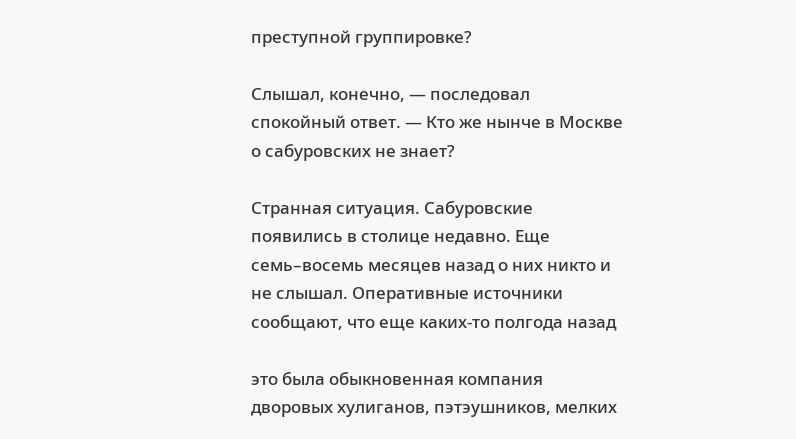преступной группировке?

Слышал, конечно, — последовал спокойный ответ. — Кто же нынче в Москве о сабуровских не знает?

Странная ситуация. Сабуровские появились в столице недавно. Еще семь–восемь месяцев назад о них никто и не слышал. Оперативные источники сообщают, что еще каких-то полгода назад

это была обыкновенная компания дворовых хулиганов, пэтэушников, мелких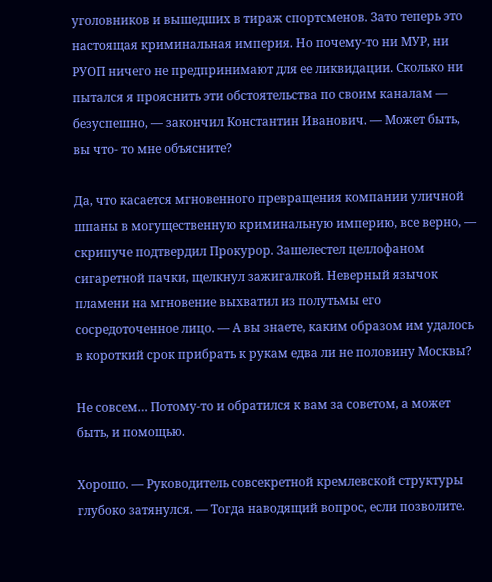уголовников и вышедших в тираж спортсменов. Зато теперь это настоящая криминальная империя. Но почему-то ни МУР, ни РУОП ничего не предпринимают для ее ликвидации. Сколько ни пытался я прояснить эти обстоятельства по своим каналам — безуспешно, — закончил Константин Иванович. — Может быть, вы что- то мне объясните?

Да, что касается мгновенного превращения компании уличной шпаны в могущественную криминальную империю, все верно, — скрипуче подтвердил Прокурор. Зашелестел целлофаном сигаретной пачки, щелкнул зажигалкой. Неверный язычок пламени на мгновение выхватил из полутьмы его сосредоточенное лицо. — А вы знаете, каким образом им удалось в короткий срок прибрать к рукам едва ли не половину Москвы?

Не совсем… Потому-то и обратился к вам за советом, а может быть, и помощью.

Хорошо. — Руководитель совсекретной кремлевской структуры глубоко затянулся. — Тогда наводящий вопрос, если позволите.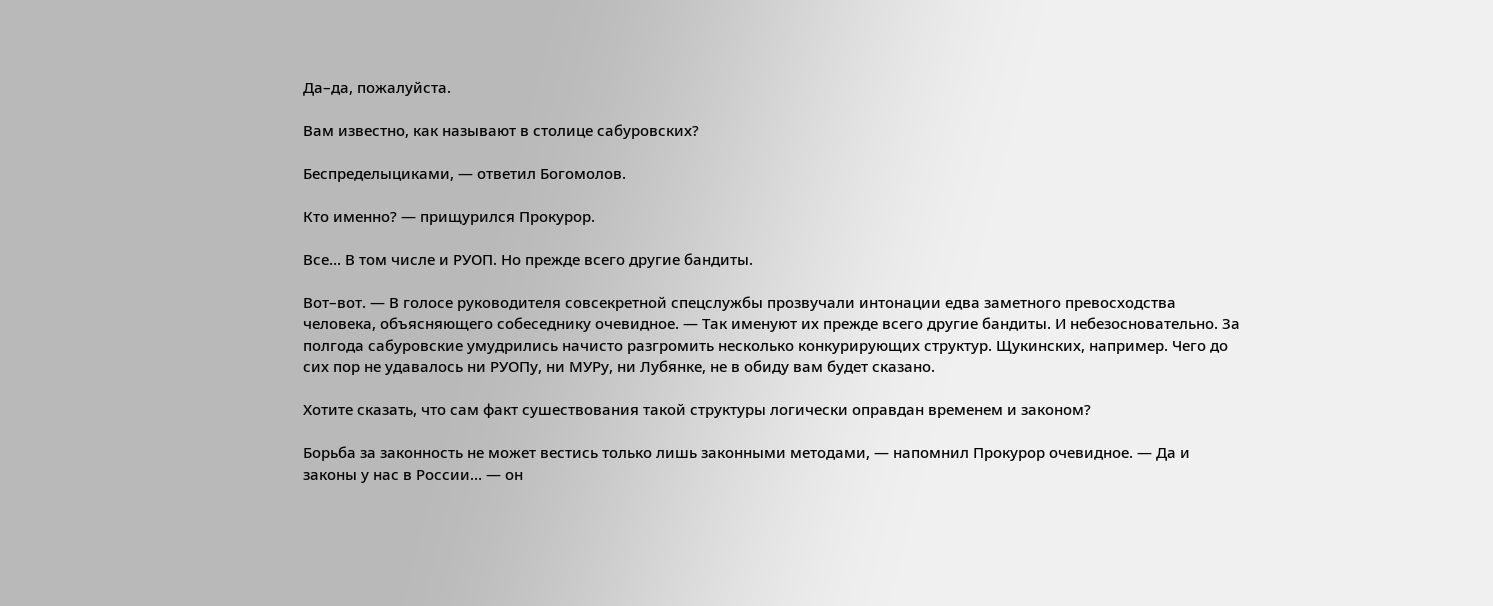Да–да, пожалуйста.

Вам известно, как называют в столице сабуровских?

Беспределыциками, — ответил Богомолов.

Кто именно? — прищурился Прокурор.

Все… В том числе и РУОП. Но прежде всего другие бандиты.

Вот–вот. — В голосе руководителя совсекретной спецслужбы прозвучали интонации едва заметного превосходства человека, объясняющего собеседнику очевидное. — Так именуют их прежде всего другие бандиты. И небезосновательно. За полгода сабуровские умудрились начисто разгромить несколько конкурирующих структур. Щукинских, например. Чего до сих пор не удавалось ни РУОПу, ни МУРу, ни Лубянке, не в обиду вам будет сказано.

Хотите сказать, что сам факт сушествования такой структуры логически оправдан временем и законом?

Борьба за законность не может вестись только лишь законными методами, — напомнил Прокурор очевидное. — Да и законы у нас в России… — он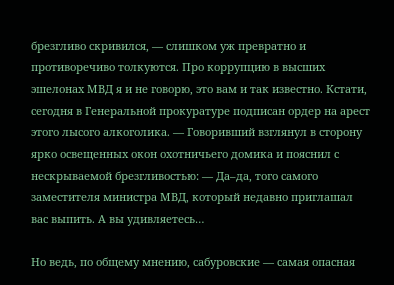брезгливо скривился, — слишком уж превратно и противоречиво толкуются. Про коррупцию в высших эшелонах МВД я и не говорю, это вам и так известно. Кстати, сегодня в Генеральной прокуратуре подписан ордер на арест этого лысого алкоголика. — Говоривший взглянул в сторону ярко освещенных окон охотничьего домика и пояснил с нескрываемой брезгливостью: — Да–да, того самого заместителя министра МВД, который недавно приглашал вас выпить. А вы удивляетесь…

Но ведь, по общему мнению, сабуровские — самая опасная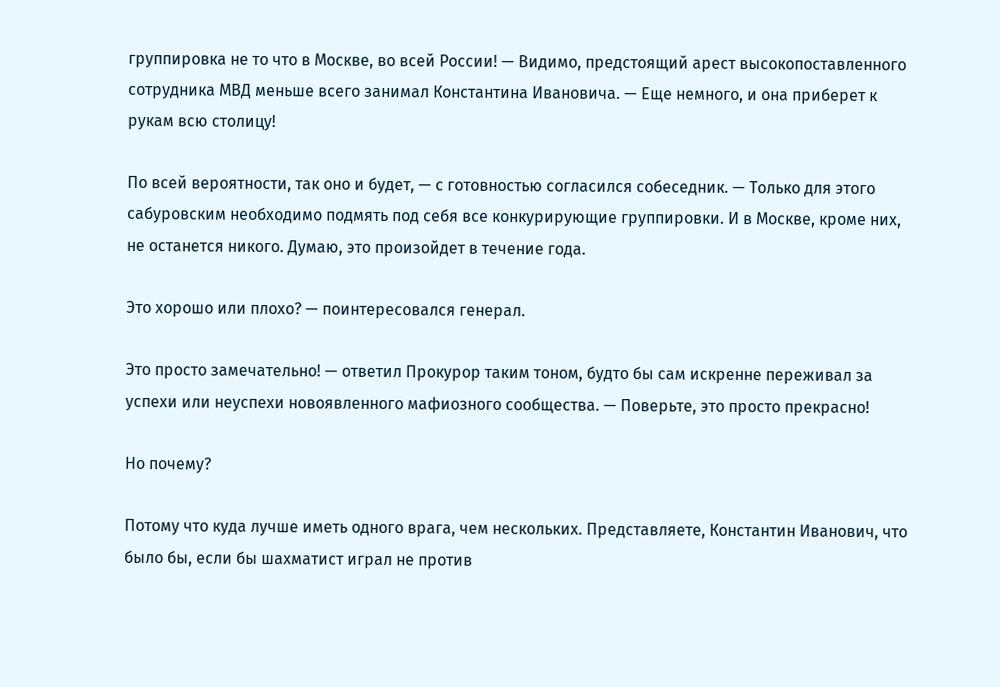группировка не то что в Москве, во всей России! — Видимо, предстоящий арест высокопоставленного сотрудника МВД меньше всего занимал Константина Ивановича. — Еще немного, и она приберет к рукам всю столицу!

По всей вероятности, так оно и будет, — с готовностью согласился собеседник. — Только для этого сабуровским необходимо подмять под себя все конкурирующие группировки. И в Москве, кроме них, не останется никого. Думаю, это произойдет в течение года.

Это хорошо или плохо? — поинтересовался генерал.

Это просто замечательно! — ответил Прокурор таким тоном, будто бы сам искренне переживал за успехи или неуспехи новоявленного мафиозного сообщества. — Поверьте, это просто прекрасно!

Но почему?

Потому что куда лучше иметь одного врага, чем нескольких. Представляете, Константин Иванович, что было бы, если бы шахматист играл не против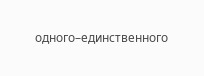одного–единственного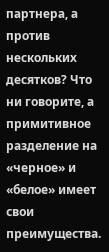партнера, а против нескольких десятков? Что ни говорите, а примитивное разделение на «черное» и «белое» имеет свои преимущества.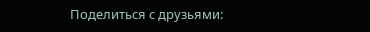Поделиться с друзьями: